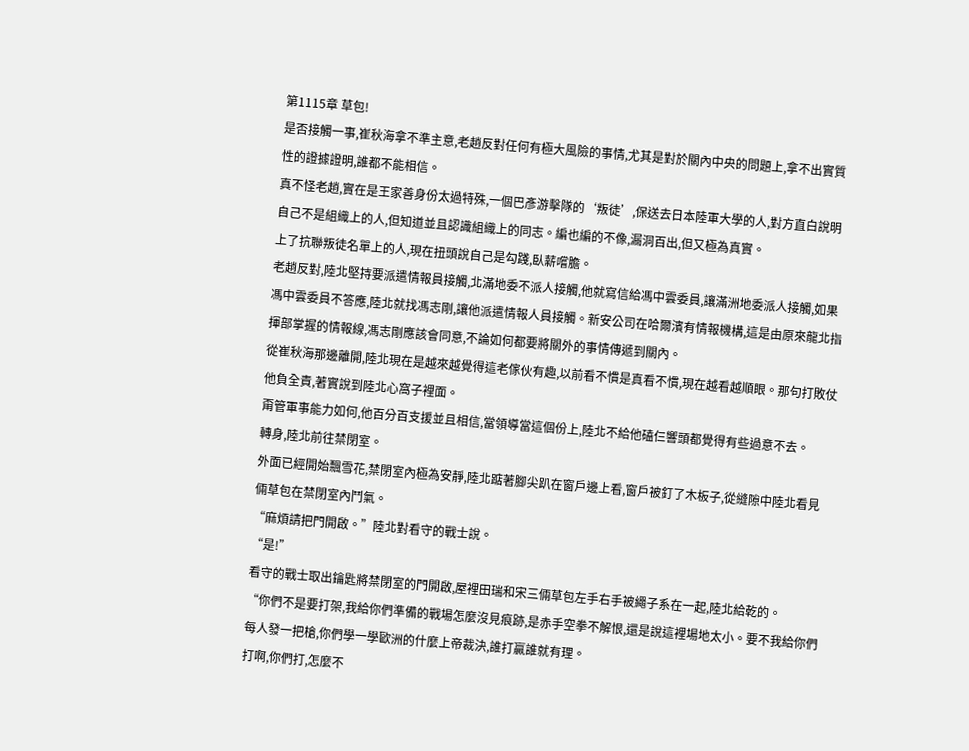第1115章 草包!
是否接觸一事,崔秋海拿不準主意,老趙反對任何有極大風險的事情,尤其是對於關內中央的問題上,拿不出實質性的證據證明,誰都不能相信。
真不怪老趙,實在是王家善身份太過特殊,一個巴彥游擊隊的‘叛徒’,保送去日本陸軍大學的人,對方直白說明自己不是組織上的人,但知道並且認識組織上的同志。編也編的不像,漏洞百出,但又極為真實。
上了抗聯叛徒名單上的人,現在扭頭說自己是勾踐,臥薪嚐膽。
老趙反對,陸北堅持要派遣情報員接觸,北滿地委不派人接觸,他就寫信給馮中雲委員,讓滿洲地委派人接觸,如果馮中雲委員不答應,陸北就找馮志剛,讓他派遣情報人員接觸。新安公司在哈爾濱有情報機構,這是由原來龍北指揮部掌握的情報線,馮志剛應該會同意,不論如何都要將關外的事情傳遞到關內。
從崔秋海那邊離開,陸北現在是越來越覺得這老傢伙有趣,以前看不慣是真看不慣,現在越看越順眼。那句打敗仗他負全責,著實說到陸北心窩子裡面。
甭管軍事能力如何,他百分百支援並且相信,當領導當這個份上,陸北不給他磕仨響頭都覺得有些過意不去。
轉身,陸北前往禁閉室。
外面已經開始飄雪花,禁閉室內極為安靜,陸北踮著腳尖趴在窗戶邊上看,窗戶被釘了木板子,從縫隙中陸北看見倆草包在禁閉室內鬥氣。
“麻煩請把門開啟。”陸北對看守的戰士說。
“是!”
看守的戰士取出鑰匙將禁閉室的門開啟,屋裡田瑞和宋三倆草包左手右手被繩子系在一起,陸北給乾的。
“你們不是要打架,我給你們準備的戰場怎麼沒見痕跡,是赤手空拳不解恨,還是說這裡場地太小。要不我給你們每人發一把槍,你們學一學歐洲的什麼上帝裁決,誰打贏誰就有理。
打啊,你們打,怎麼不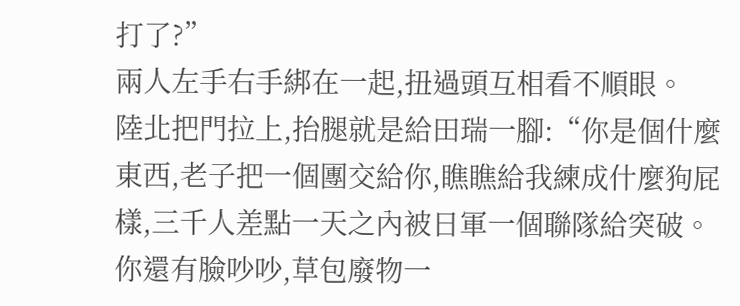打了?”
兩人左手右手綁在一起,扭過頭互相看不順眼。
陸北把門拉上,抬腿就是給田瑞一腳:“你是個什麼東西,老子把一個團交給你,瞧瞧給我練成什麼狗屁樣,三千人差點一天之內被日軍一個聯隊給突破。
你還有臉吵吵,草包廢物一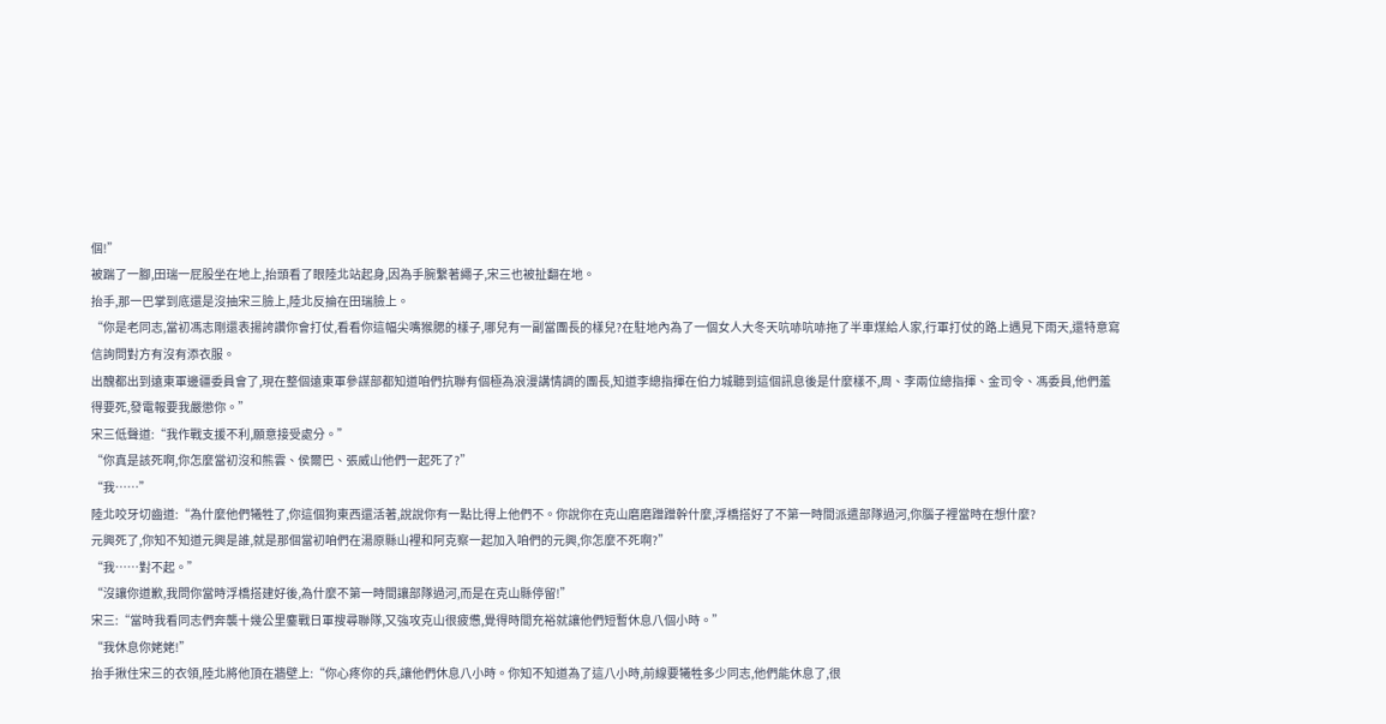個!”
被踹了一腳,田瑞一屁股坐在地上,抬頭看了眼陸北站起身,因為手腕繫著繩子,宋三也被扯翻在地。
抬手,那一巴掌到底還是沒抽宋三臉上,陸北反掄在田瑞臉上。
“你是老同志,當初馮志剛還表揚誇讚你會打仗,看看你這幅尖嘴猴腮的樣子,哪兒有一副當團長的樣兒?在駐地內為了一個女人大冬天吭哧吭哧拖了半車煤給人家,行軍打仗的路上遇見下雨天,還特意寫信詢問對方有沒有添衣服。
出醜都出到遠東軍邊疆委員會了,現在整個遠東軍參謀部都知道咱們抗聯有個極為浪漫講情調的團長,知道李總指揮在伯力城聽到這個訊息後是什麼樣不,周、李兩位總指揮、金司令、馮委員,他們羞得要死,發電報要我嚴懲你。”
宋三低聲道:“我作戰支援不利,願意接受處分。”
“你真是該死啊,你怎麼當初沒和熊雲、侯爾巴、張威山他們一起死了?”
“我……”
陸北咬牙切齒道:“為什麼他們犧牲了,你這個狗東西還活著,說說你有一點比得上他們不。你說你在克山磨磨蹭蹭幹什麼,浮橋搭好了不第一時間派遣部隊過河,你腦子裡當時在想什麼?
元興死了,你知不知道元興是誰,就是那個當初咱們在湯原縣山裡和阿克察一起加入咱們的元興,你怎麼不死啊?”
“我……對不起。”
“沒讓你道歉,我問你當時浮橋搭建好後,為什麼不第一時間讓部隊過河,而是在克山縣停留!”
宋三:“當時我看同志們奔襲十幾公里鏖戰日軍搜尋聯隊,又強攻克山很疲憊,覺得時間充裕就讓他們短暫休息八個小時。”
“我休息你姥姥!”
抬手揪住宋三的衣領,陸北將他頂在牆壁上:“你心疼你的兵,讓他們休息八小時。你知不知道為了這八小時,前線要犧牲多少同志,他們能休息了,很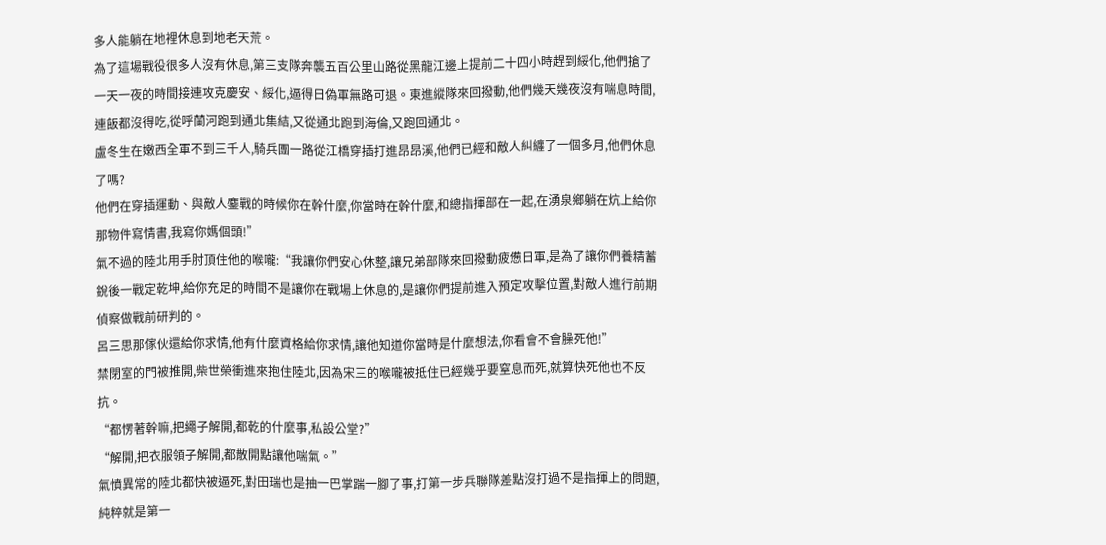多人能躺在地裡休息到地老天荒。
為了這場戰役很多人沒有休息,第三支隊奔襲五百公里山路從黑龍江邊上提前二十四小時趕到綏化,他們搶了一天一夜的時間接連攻克慶安、綏化,逼得日偽軍無路可退。東進縱隊來回撥動,他們幾天幾夜沒有喘息時間,連飯都沒得吃,從呼蘭河跑到通北集結,又從通北跑到海倫,又跑回通北。
盧冬生在嫩西全軍不到三千人,騎兵團一路從江橋穿插打進昂昂溪,他們已經和敵人糾纏了一個多月,他們休息了嗎?
他們在穿插運動、與敵人鏖戰的時候你在幹什麼,你當時在幹什麼,和總指揮部在一起,在湧泉鄉躺在炕上給你那物件寫情書,我寫你媽個頭!”
氣不過的陸北用手肘頂住他的喉嚨:“我讓你們安心休整,讓兄弟部隊來回撥動疲憊日軍,是為了讓你們養精蓄銳後一戰定乾坤,給你充足的時間不是讓你在戰場上休息的,是讓你們提前進入預定攻擊位置,對敵人進行前期偵察做戰前研判的。
呂三思那傢伙還給你求情,他有什麼資格給你求情,讓他知道你當時是什麼想法,你看會不會臊死他!”
禁閉室的門被推開,柴世榮衝進來抱住陸北,因為宋三的喉嚨被抵住已經幾乎要窒息而死,就算快死他也不反抗。
“都愣著幹嘛,把繩子解開,都乾的什麼事,私設公堂?”
“解開,把衣服領子解開,都散開點讓他喘氣。”
氣憤異常的陸北都快被逼死,對田瑞也是抽一巴掌踹一腳了事,打第一步兵聯隊差點沒打過不是指揮上的問題,純粹就是第一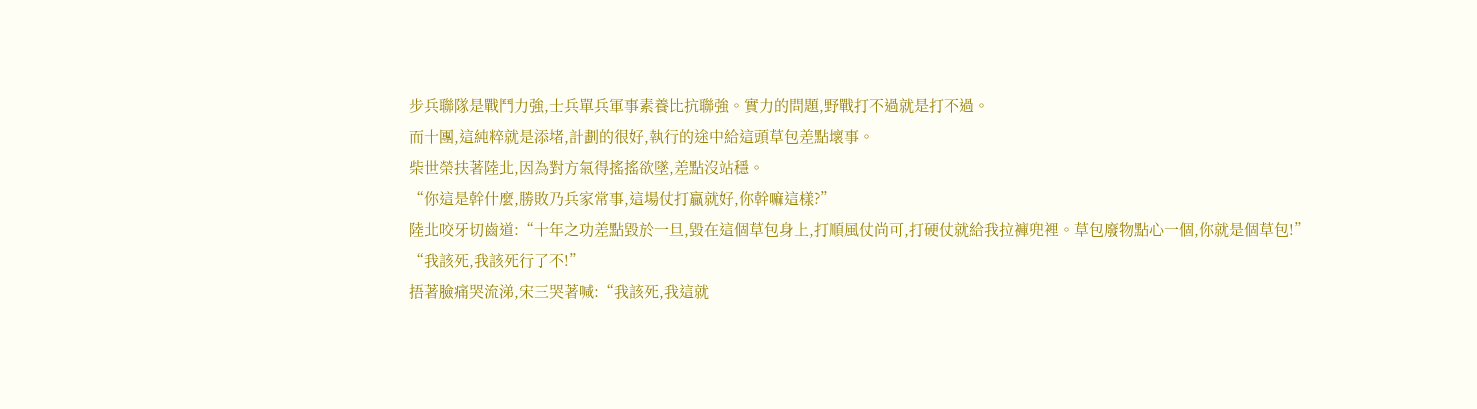步兵聯隊是戰鬥力強,士兵單兵軍事素養比抗聯強。實力的問題,野戰打不過就是打不過。
而十團,這純粹就是添堵,計劃的很好,執行的途中給這頭草包差點壞事。
柴世榮扶著陸北,因為對方氣得搖搖欲墜,差點沒站穩。
“你這是幹什麼,勝敗乃兵家常事,這場仗打贏就好,你幹嘛這樣?”
陸北咬牙切齒道:“十年之功差點毀於一旦,毀在這個草包身上,打順風仗尚可,打硬仗就給我拉褲兜裡。草包廢物點心一個,你就是個草包!”
“我該死,我該死行了不!”
捂著臉痛哭流涕,宋三哭著喊:“我該死,我這就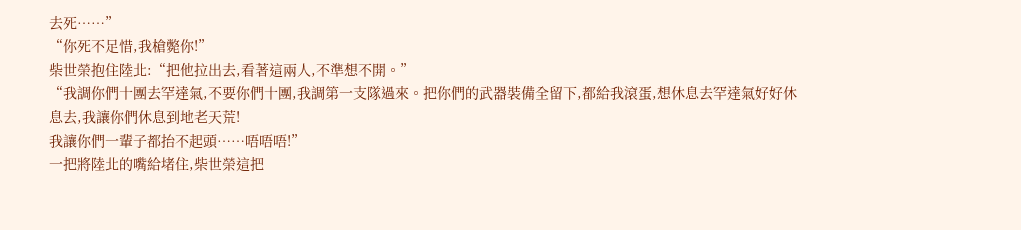去死……”
“你死不足惜,我槍斃你!”
柴世榮抱住陸北:“把他拉出去,看著這兩人,不準想不開。”
“我調你們十團去罕達氣,不要你們十團,我調第一支隊過來。把你們的武器裝備全留下,都給我滾蛋,想休息去罕達氣好好休息去,我讓你們休息到地老天荒!
我讓你們一輩子都抬不起頭……唔唔唔!”
一把將陸北的嘴給堵住,柴世榮這把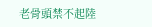老骨頭禁不起陸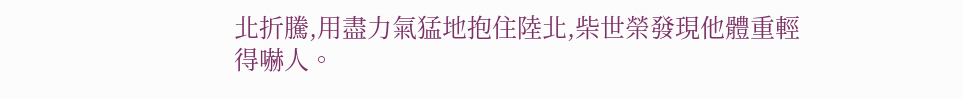北折騰,用盡力氣猛地抱住陸北,柴世榮發現他體重輕得嚇人。